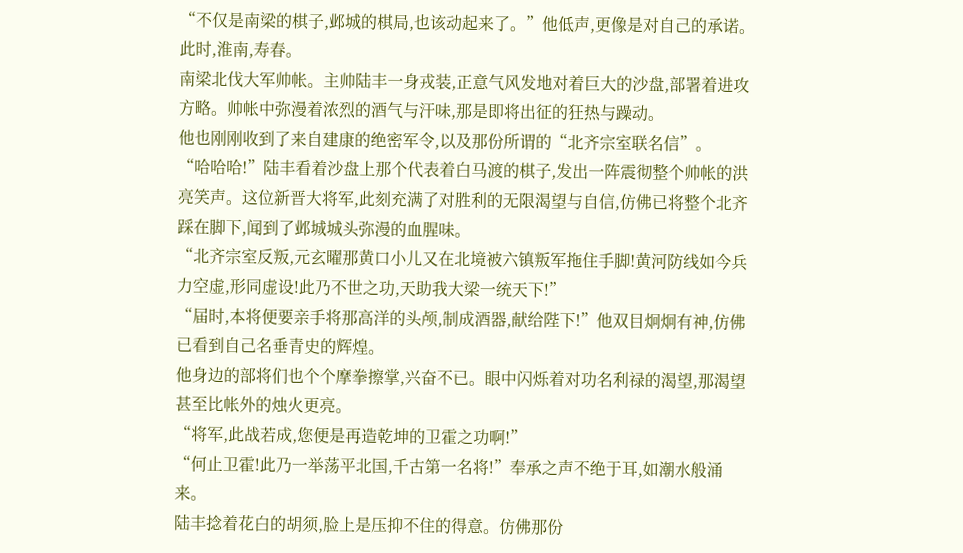“不仅是南梁的棋子,邺城的棋局,也该动起来了。”他低声,更像是对自己的承诺。
此时,淮南,寿春。
南梁北伐大军帅帐。主帅陆丰一身戎装,正意气风发地对着巨大的沙盘,部署着进攻方略。帅帐中弥漫着浓烈的酒气与汗味,那是即将出征的狂热与躁动。
他也刚刚收到了来自建康的绝密军令,以及那份所谓的“北齐宗室联名信”。
“哈哈哈!”陆丰看着沙盘上那个代表着白马渡的棋子,发出一阵震彻整个帅帐的洪亮笑声。这位新晋大将军,此刻充满了对胜利的无限渴望与自信,仿佛已将整个北齐踩在脚下,闻到了邺城城头弥漫的血腥味。
“北齐宗室反叛,元玄曜那黄口小儿又在北境被六镇叛军拖住手脚!黄河防线如今兵力空虚,形同虚设!此乃不世之功,天助我大梁一统天下!”
“届时,本将便要亲手将那高洋的头颅,制成酒器,献给陛下!”他双目炯炯有神,仿佛已看到自己名垂青史的辉煌。
他身边的部将们也个个摩拳擦掌,兴奋不已。眼中闪烁着对功名利禄的渴望,那渴望甚至比帐外的烛火更亮。
“将军,此战若成,您便是再造乾坤的卫霍之功啊!”
“何止卫霍!此乃一举荡平北国,千古第一名将!”奉承之声不绝于耳,如潮水般涌来。
陆丰捻着花白的胡须,脸上是压抑不住的得意。仿佛那份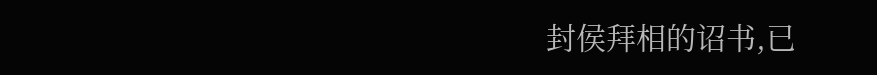封侯拜相的诏书,已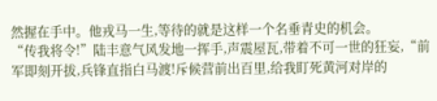然握在手中。他戎马一生,等待的就是这样一个名垂青史的机会。
“传我将令!”陆丰意气风发地一挥手,声震屋瓦,带着不可一世的狂妄,“前军即刻开拔,兵锋直指白马渡!斥候营前出百里,给我盯死黄河对岸的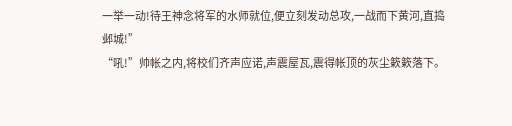一举一动!待王神念将军的水师就位,便立刻发动总攻,一战而下黄河,直捣邺城!”
“吼!”帅帐之内,将校们齐声应诺,声震屋瓦,震得帐顶的灰尘簌簌落下。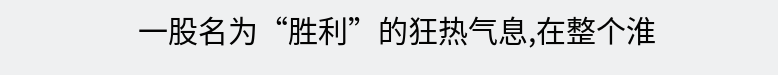一股名为“胜利”的狂热气息,在整个淮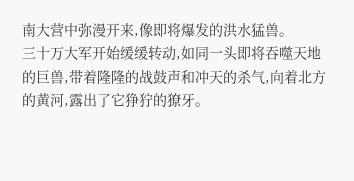南大营中弥漫开来,像即将爆发的洪水猛兽。
三十万大军开始缓缓转动,如同一头即将吞噬天地的巨兽,带着隆隆的战鼓声和冲天的杀气,向着北方的黄河,露出了它狰狞的獠牙。